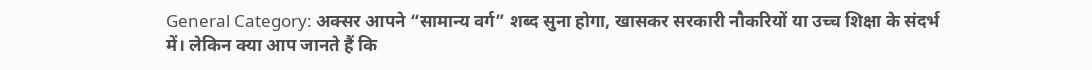General Category: अक्सर आपने “सामान्य वर्ग” शब्द सुना होगा, खासकर सरकारी नौकरियों या उच्च शिक्षा के संदर्भ में। लेकिन क्या आप जानते हैं कि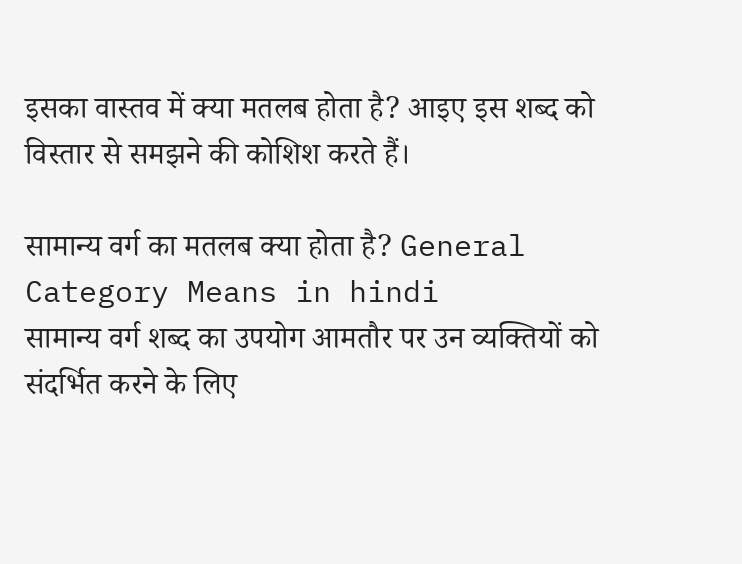इसका वास्तव में क्या मतलब होता है? आइए इस शब्द को विस्तार से समझने की कोशिश करते हैं।

सामान्य वर्ग का मतलब क्या होता है? General Category Means in hindi
सामान्य वर्ग शब्द का उपयोग आमतौर पर उन व्यक्तियों को संदर्भित करने के लिए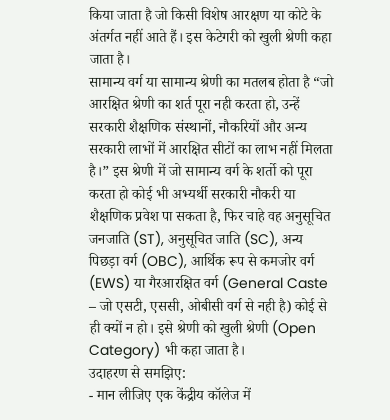किया जाता है जो किसी विशेष आरक्षण या कोटे के अंतर्गत नहीं आते हैं। इस केटेगरी को खुली श्रेणी कहा जाता है।
सामान्य वर्ग या सामान्य श्रेणी का मतलब होता है “जो आरक्षित श्रेणी का शर्त पूरा नही करता हो, उन्हें सरकारी शैक्षणिक संस्थानों, नौकरियों और अन्य सरकारी लाभों में आरक्षित सीटों का लाभ नहीं मिलता है।” इस श्रेणी में जो सामान्य वर्ग के शर्तो को पूरा करता हो कोई भी अभ्यर्थी सरकारी नौकरी या शैक्षणिक प्रवेश पा सकता है, फिर चाहे वह अनुसूचित जनजाति (ST), अनुसूचित जाति (SC), अन्य पिछड़ा वर्ग (OBC), आर्थिक रूप से कमजोर वर्ग (EWS) या गैरआरक्षित वर्ग (General Caste – जो एसटी, एससी, ओबीसी वर्ग से नही है) कोई से ही क्यों न हो। इसे श्रेणी को खुली श्रेणी (Open Category) भी कहा जाता है।
उदाहरण से समझिए:
- मान लीजिए एक केंद्रीय कॉलेज में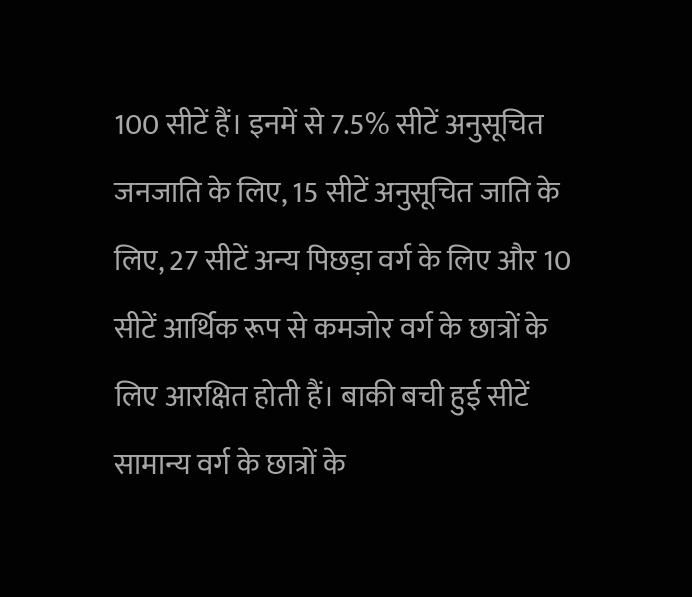100 सीटें हैं। इनमें से 7.5% सीटें अनुसूचित जनजाति के लिए, 15 सीटें अनुसूचित जाति के लिए, 27 सीटें अन्य पिछड़ा वर्ग के लिए और 10 सीटें आर्थिक रूप से कमजोर वर्ग के छात्रों के लिए आरक्षित होती हैं। बाकी बची हुई सीटें सामान्य वर्ग के छात्रों के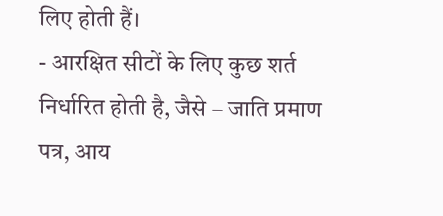लिए होती हैं।
- आरक्षित सीटों के लिए कुछ शर्त निर्धारित होती है, जैसे – जाति प्रमाण पत्र, आय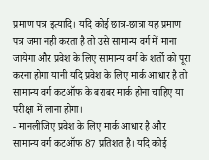प्रमाण पत्र इत्यादि। यदि कोई छात्र-छात्रा यह प्रमाण पत्र जमा नही करता है तो उसे सामान्य वर्ग में माना जायेगा और प्रवेश के लिए सामान्य वर्ग के शर्तो को पूरा करना होगा यानी यदि प्रवेश के लिए मार्क आधार है तो सामान्य वर्ग कटऑफ के बराबर मार्क होना चाहिए या परीक्षा में लाना होगा।
- मानलीजिए प्रवेश के लिए मार्क आधार है और सामान्य वर्ग कटऑफ 87 प्रतिशत है। यदि कोई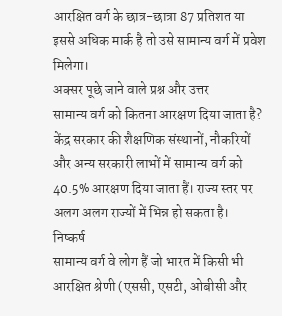आरक्षित वर्ग के छात्र-छात्रा 87 प्रतिशत या इससे अधिक मार्क है तो उसे सामान्य वर्ग में प्रवेश मिलेगा।
अक्सर पूछे जाने वाले प्रश्न और उत्तर
सामान्य वर्ग को कितना आरक्षण दिया जाता है?
केंद्र सरकार की शैक्षणिक संस्थानों, नौकरियों और अन्य सरकारी लाभों में सामान्य वर्ग को 40.5% आरक्षण दिया जाता हैं। राज्य स्तर पर अलग अलग राज्यों में भिन्न हो सकता है।
निष्कर्ष
सामान्य वर्ग वे लोग हैं जो भारत में किसी भी आरक्षित श्रेणी (एससी, एसटी, ओबीसी और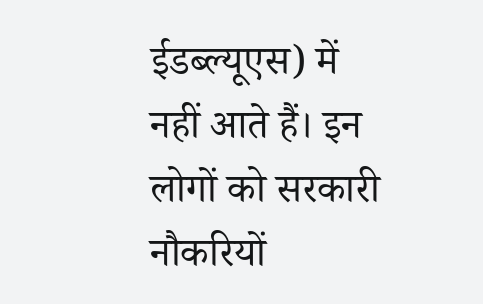ईडब्ल्यूएस) में नहीं आते हैं। इन लोगों को सरकारी नौकरियों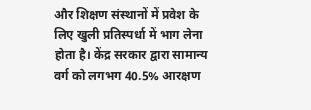और शिक्षण संस्थानों में प्रवेश के लिए खुली प्रतिस्पर्धा में भाग लेना होता है। केंद्र सरकार द्वारा सामान्य वर्ग को लगभग 40.5% आरक्षण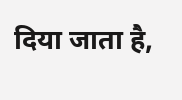दिया जाता है,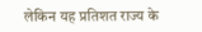लेकिन यह प्रतिशत राज्य के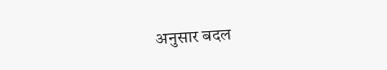अनुसार बदल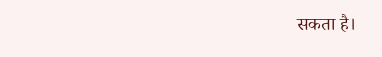सकता है।